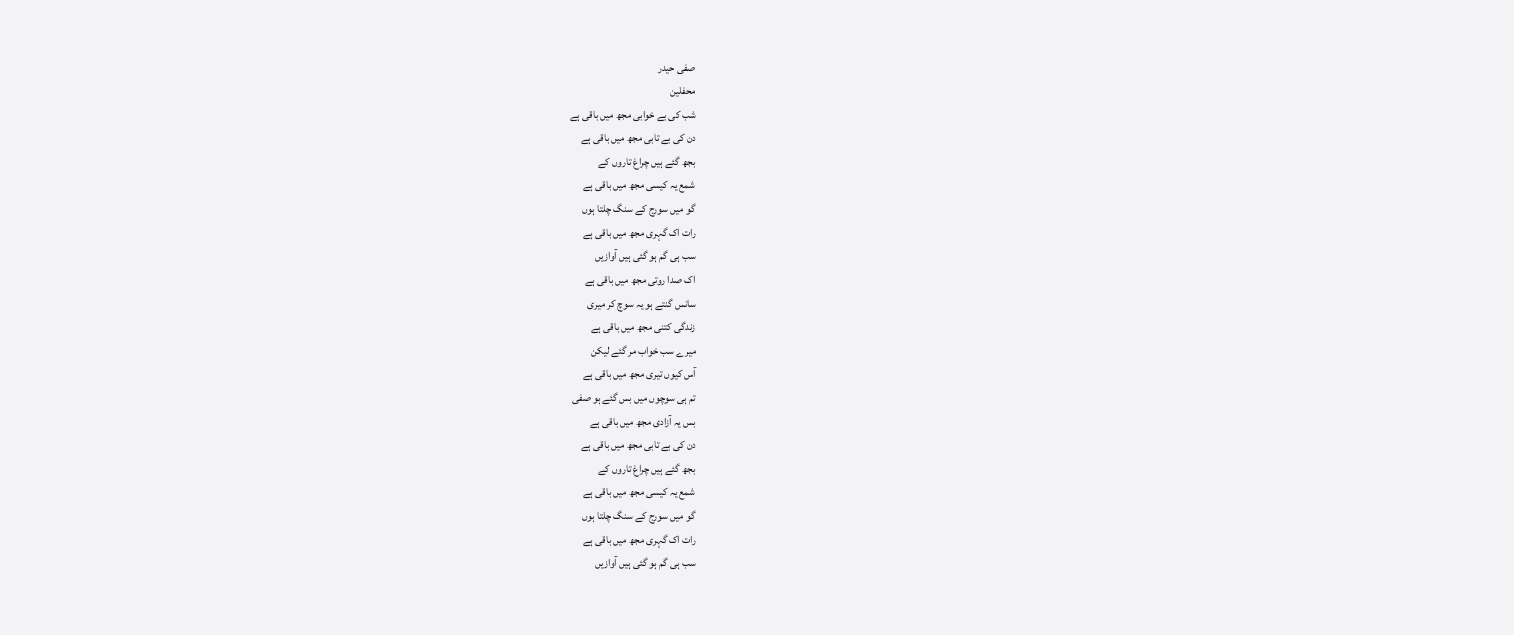صفی حیدر
محفلین
شب کی بے خوابی مجھ میں باقی ہے
دن کی بے تابی مجھ میں باقی ہے
بجھ گئے ہیں چراغ تاروں کے
شمع یہ کیسی مجھ میں باقی ہے
گو میں سورج کے سنگ چلتا ہوں
رات اک گہری مجھ میں باقی ہے
سب ہی گم ہو گئی ہیں آوازیں
اک صدا روتی مجھ میں باقی ہے
سانس گنتے ہو یہ سوچ کر میری
زندگی کتنی مجھ میں باقی ہے
میرے سب خواب مر گئے لیکن
آس کیوں تیری مجھ میں باقی ہے
تم ہی سوچوں میں بس گئے ہو صفی
بس یہ آزادی مجھ میں باقی ہے
دن کی بے تابی مجھ میں باقی ہے
بجھ گئے ہیں چراغ تاروں کے
شمع یہ کیسی مجھ میں باقی ہے
گو میں سورج کے سنگ چلتا ہوں
رات اک گہری مجھ میں باقی ہے
سب ہی گم ہو گئی ہیں آوازیں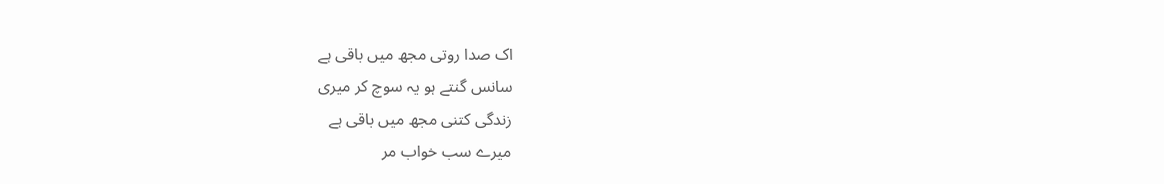اک صدا روتی مجھ میں باقی ہے
سانس گنتے ہو یہ سوچ کر میری
زندگی کتنی مجھ میں باقی ہے
میرے سب خواب مر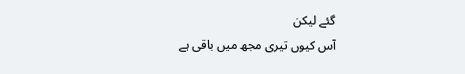گئے لیکن
آس کیوں تیری مجھ میں باقی ہے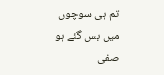تم ہی سوچوں میں بس گئے ہو صفی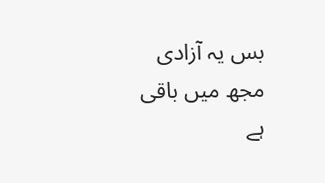بس یہ آزادی مجھ میں باقی ہے